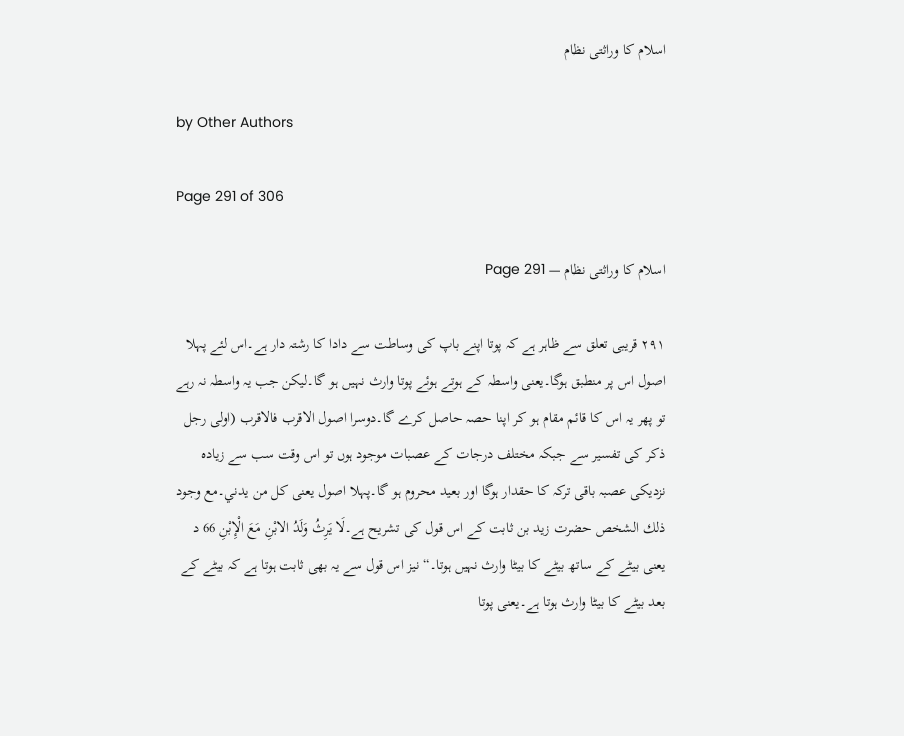اسلام کا وراثتی نظام

by Other Authors

Page 291 of 306

اسلام کا وراثتی نظام — Page 291

۲۹۱ قریبی تعلق سے ظاہر ہے کہ پوتا اپنے باپ کی وساطت سے دادا کا رشتہ دار ہے۔اس لئے پہلا اصول اس پر منطبق ہوگا۔یعنی واسطہ کے ہوتے ہوئے پوتا وارث نہیں ہو گا۔لیکن جب یہ واسطہ نہ رہے تو پھر یہ اس کا قائم مقام ہو کر اپنا حصہ حاصل کرے گا۔دوسرا اصول الاقرب فالاقرب (اولی رجل ذکر کی تفسیر سے جبکہ مختلف درجات کے عصبات موجود ہوں تو اس وقت سب سے زیادہ نزدیکی عصبہ باقی ترکہ کا حقدار ہوگا اور بعید محروم ہو گا۔پہلا اصول یعنی كل من يدني۔مع وجود ذلك الشخص حضرت زید بن ثابت کے اس قول کی تشریح ہے۔لَا يَرِثُ وَلَدُ الابْنِ مَعَ الْإِبْنِ 66 د یعنی بیٹے کے ساتھ بیٹے کا بیٹا وارث نہیں ہوتا۔“ نیز اس قول سے یہ بھی ثابت ہوتا ہے کہ بیٹے کے بعد بیٹے کا بیٹا وارث ہوتا ہے۔یعنی پوتا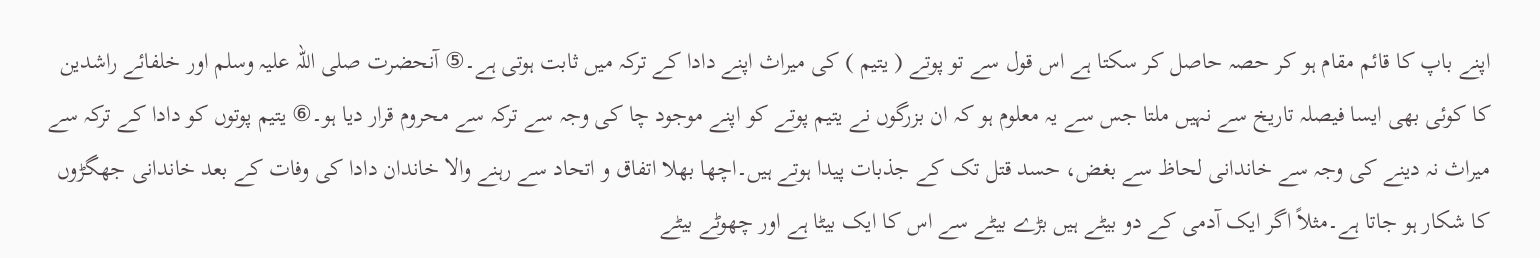اپنے باپ کا قائم مقام ہو کر حصہ حاصل کر سکتا ہے اس قول سے تو پوتے ( یتیم ) کی میراث اپنے دادا کے ترکہ میں ثابت ہوتی ہے۔⑤ آنحضرت صلی اللہ علیہ وسلم اور خلفائے راشدین کا کوئی بھی ایسا فیصلہ تاریخ سے نہیں ملتا جس سے یہ معلوم ہو کہ ان بزرگوں نے یتیم پوتے کو اپنے موجود چا کی وجہ سے ترکہ سے محروم قرار دیا ہو۔⑥ یتیم پوتوں کو دادا کے ترکہ سے میراث نہ دینے کی وجہ سے خاندانی لحاظ سے بغض، حسد قتل تک کے جذبات پیدا ہوتے ہیں۔اچھا بھلا اتفاق و اتحاد سے رہنے والا خاندان دادا کی وفات کے بعد خاندانی جھگڑوں کا شکار ہو جاتا ہے۔مثلاً اگر ایک آدمی کے دو بیٹے ہیں بڑے بیٹے سے اس کا ایک بیٹا ہے اور چھوٹے بیٹے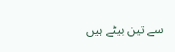سے تین بیٹے ہیں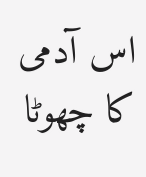اس آدمی کا چھوٹا